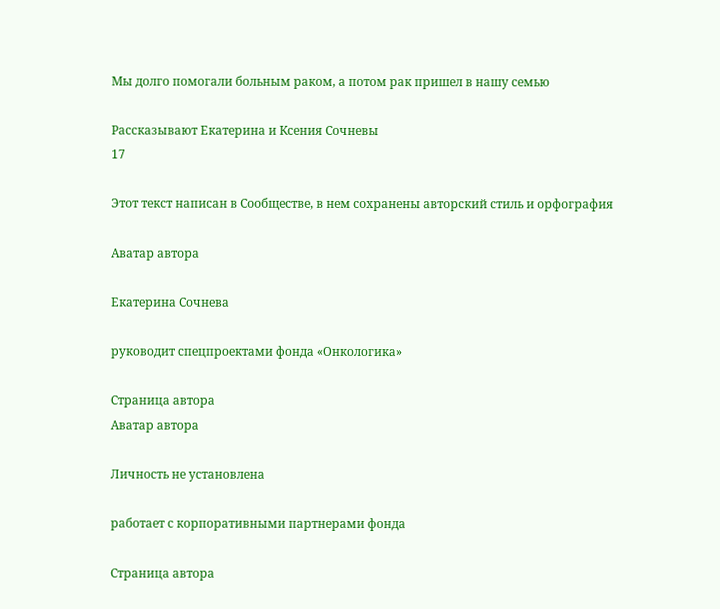Мы долго помогали больным раком, а потом рак пришел в нашу семью

Рассказывают Екатерина и Ксения Сочневы
17

Этот текст написан в Сообществе, в нем сохранены авторский стиль и орфография

Аватар автора

Екатерина Сочнева

руководит спецпроектами фонда «Онкологика»

Страница автора
Аватар автора

Личность не установлена

работает с корпоративными партнерами фонда

Страница автора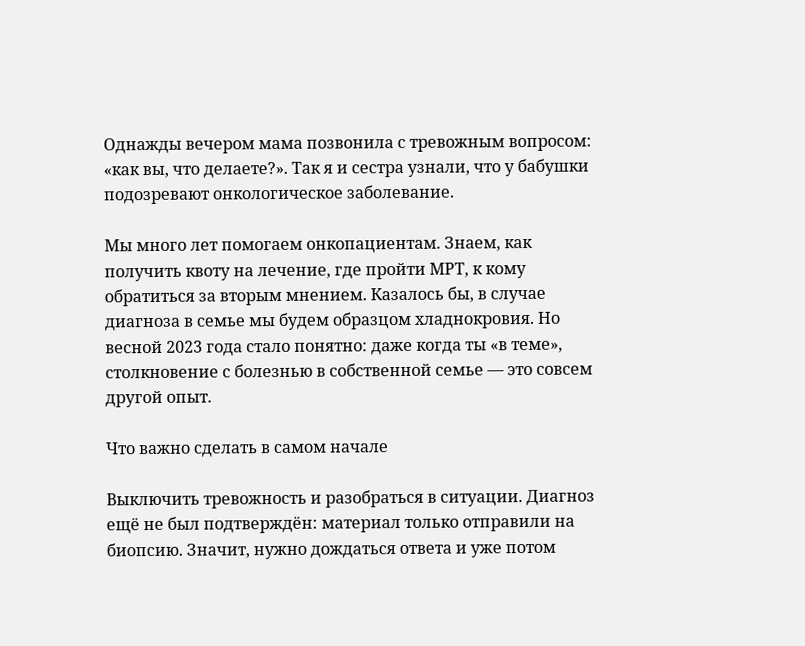Однажды вечером мама позвонила с тревожным вопросом: «как вы, что делаете?». Так я и сестра узнали, что у бабушки подозревают онкологическое заболевание.

Мы много лет помогаем онкопациентам. Знаем, как получить квоту на лечение, где пройти МРТ, к кому обратиться за вторым мнением. Казалось бы, в случае диагноза в семье мы будем образцом хладнокровия. Но весной 2023 года стало понятно: даже когда ты «в теме», столкновение с болезнью в собственной семье — это совсем другой опыт.

Что важно сделать в самом начале

Выключить тревожность и разобраться в ситуации. Диагноз ещё не был подтверждён: материал только отправили на биопсию. Значит, нужно дождаться ответа и уже потом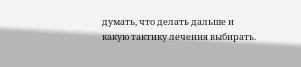думать, что делать дальше и какую тактику лечения выбирать.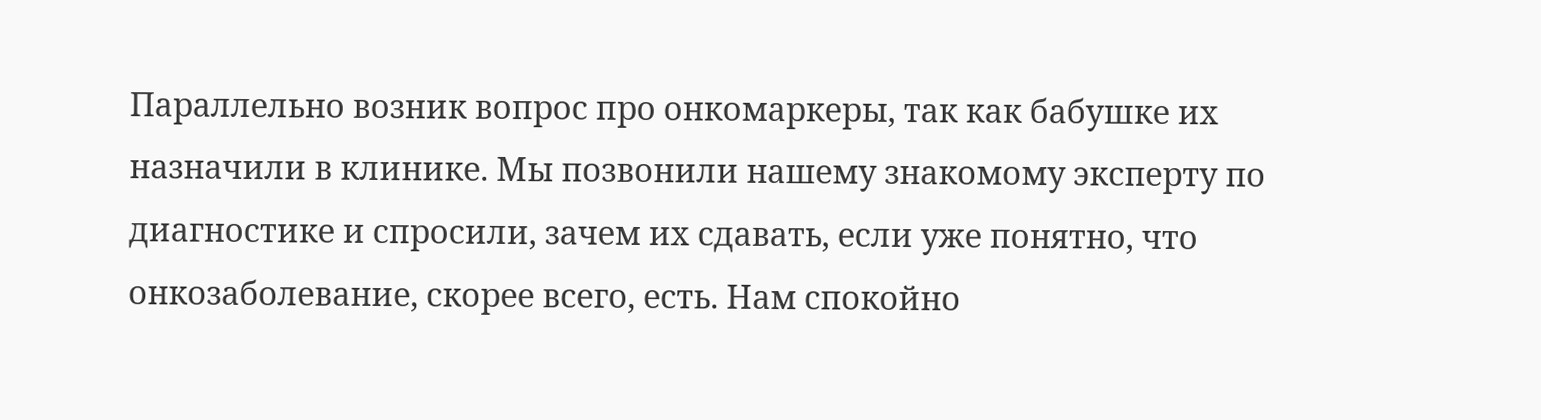Параллельно возник вопрос про онкомаркеры, так как бабушке их назначили в клинике. Мы позвонили нашему знакомому эксперту по диагностике и спросили, зачем их сдавать, если уже понятно, что онкозаболевание, скорее всего, есть. Нам спокойно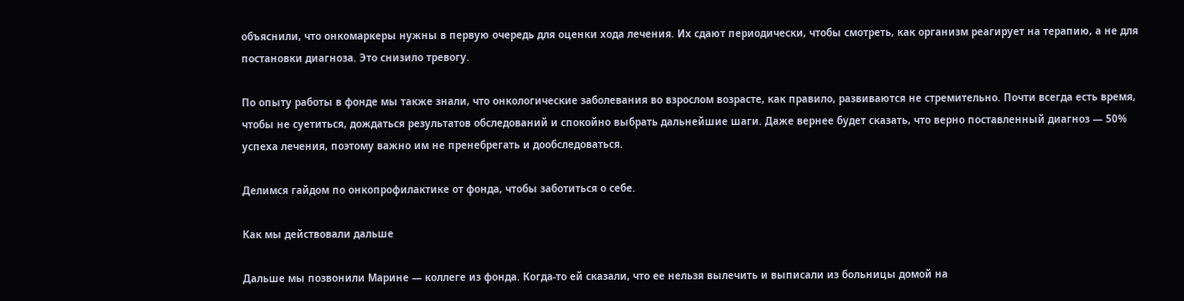объяснили, что онкомаркеры нужны в первую очередь для оценки хода лечения. Их сдают периодически, чтобы смотреть, как организм реагирует на терапию, а не для постановки диагноза. Это снизило тревогу.

По опыту работы в фонде мы также знали, что онкологические заболевания во взрослом возрасте, как правило, развиваются не стремительно. Почти всегда есть время, чтобы не суетиться, дождаться результатов обследований и спокойно выбрать дальнейшие шаги. Даже вернее будет сказать, что верно поставленный диагноз — 50% успеха лечения, поэтому важно им не пренебрегать и дообследоваться.

Делимся гайдом по онкопрофилактике от фонда, чтобы заботиться о себе.

Как мы действовали дальше

Дальше мы позвонили Марине — коллеге из фонда. Когда-то ей сказали, что ее нельзя вылечить и выписали из больницы домой на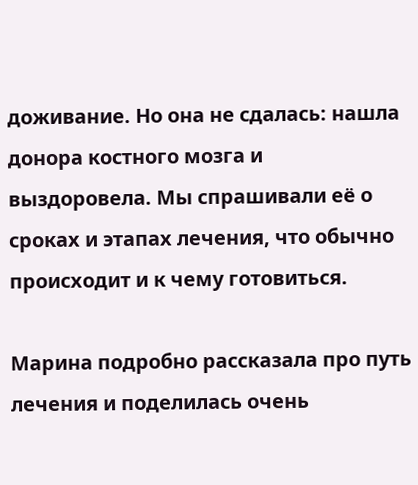доживание. Но она не сдалась: нашла донора костного мозга и выздоровела. Мы спрашивали её о сроках и этапах лечения, что обычно происходит и к чему готовиться.

Марина подробно рассказала про путь лечения и поделилась очень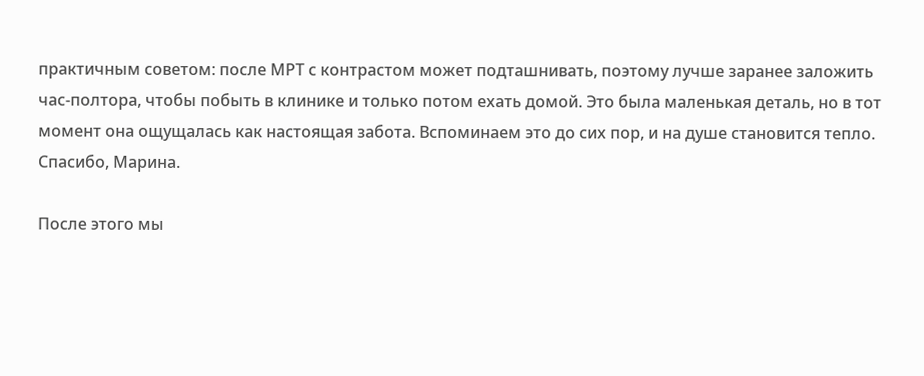практичным советом: после МРТ с контрастом может подташнивать, поэтому лучше заранее заложить час-полтора, чтобы побыть в клинике и только потом ехать домой. Это была маленькая деталь, но в тот момент она ощущалась как настоящая забота. Вспоминаем это до сих пор, и на душе становится тепло. Спасибо, Марина.

После этого мы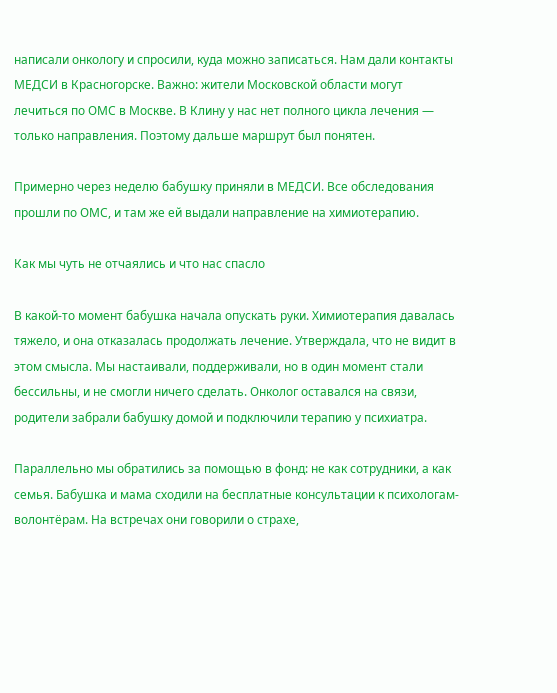написали онкологу и спросили, куда можно записаться. Нам дали контакты МЕДСИ в Красногорске. Важно: жители Московской области могут лечиться по ОМС в Москве. В Клину у нас нет полного цикла лечения — только направления. Поэтому дальше маршрут был понятен.

Примерно через неделю бабушку приняли в МЕДСИ. Все обследования прошли по ОМС, и там же ей выдали направление на химиотерапию.

Как мы чуть не отчаялись и что нас спасло

В какой-то момент бабушка начала опускать руки. Химиотерапия давалась тяжело, и она отказалась продолжать лечение. Утверждала, что не видит в этом смысла. Мы настаивали, поддерживали, но в один момент стали бессильны, и не смогли ничего сделать. Онколог оставался на связи, родители забрали бабушку домой и подключили терапию у психиатра.

Параллельно мы обратились за помощью в фонд: не как сотрудники, а как семья. Бабушка и мама сходили на бесплатные консультации к психологам-волонтёрам. На встречах они говорили о страхе,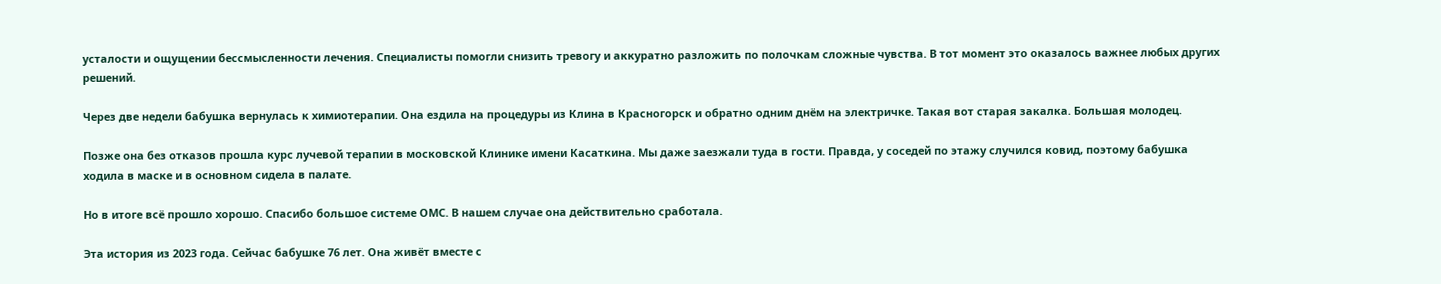усталости и ощущении бессмысленности лечения. Специалисты помогли снизить тревогу и аккуратно разложить по полочкам сложные чувства. В тот момент это оказалось важнее любых других решений.

Через две недели бабушка вернулась к химиотерапии. Она ездила на процедуры из Клина в Красногорск и обратно одним днём на электричке. Такая вот старая закалка. Большая молодец.

Позже она без отказов прошла курс лучевой терапии в московской Клинике имени Касаткина. Мы даже заезжали туда в гости. Правда, у соседей по этажу случился ковид, поэтому бабушка ходила в маске и в основном сидела в палате.

Но в итоге всё прошло хорошо. Спасибо большое системе ОМС. В нашем случае она действительно сработала.

Эта история из 2023 года. Сейчас бабушке 76 лет. Она живёт вместе с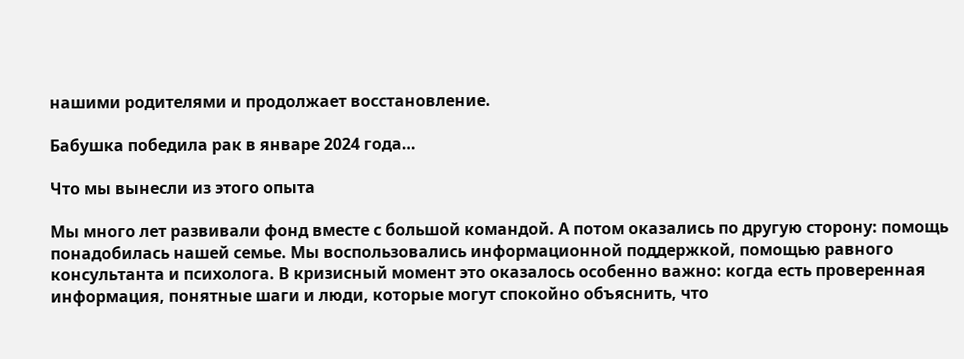нашими родителями и продолжает восстановление.

Бабушка победила рак в январе 2024 года…

Что мы вынесли из этого опыта

Мы много лет развивали фонд вместе с большой командой. А потом оказались по другую сторону: помощь понадобилась нашей семье. Мы воспользовались информационной поддержкой, помощью равного консультанта и психолога. В кризисный момент это оказалось особенно важно: когда есть проверенная информация, понятные шаги и люди, которые могут спокойно объяснить, что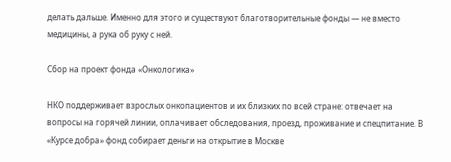делать дальше. Именно для этого и существуют благотворительные фонды — не вместо медицины, а рука об руку с ней.

Сбор на проект фонда «Онкологика»

НКО поддерживает взрослых онкопациентов и их близких по всей стране: отвечает на вопросы на горячей линии, оплачивает обследования, проезд, проживание и спецпитание. В «Курсе добра» фонд собирает деньги на открытие в Москве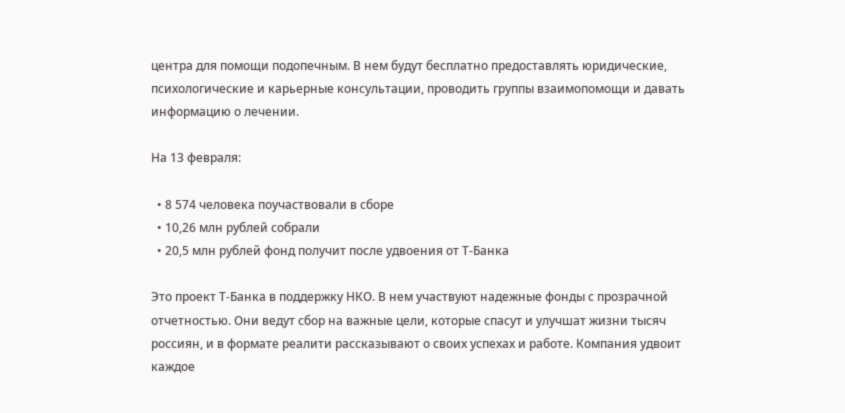центра для помощи подопечным. В нем будут бесплатно предоставлять юридические, психологические и карьерные консультации, проводить группы взаимопомощи и давать информацию о лечении.

На 13 февраля:

  • 8 574 человека поучаствовали в сборе
  • 10,26 млн рублей собрали
  • 20,5 млн рублей фонд получит после удвоения от Т-Банка

Это проект Т-Банка в поддержку НКО. В нем участвуют надежные фонды с прозрачной отчетностью. Они ведут сбор на важные цели, которые спасут и улучшат жизни тысяч россиян, и в формате реалити рассказывают о своих успехах и работе. Компания удвоит каждое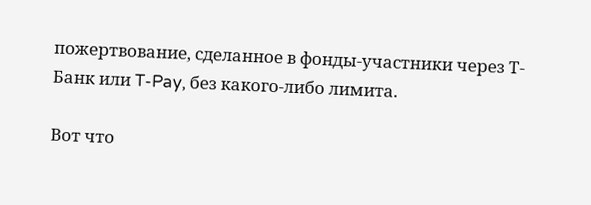пожертвование, сделанное в фонды-участники через Т-Банк или T-Pay, без какого-либо лимита.

Вот что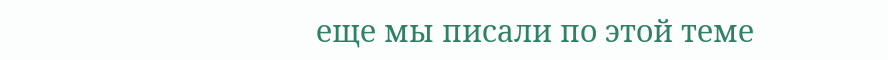еще мы писали по этой теме